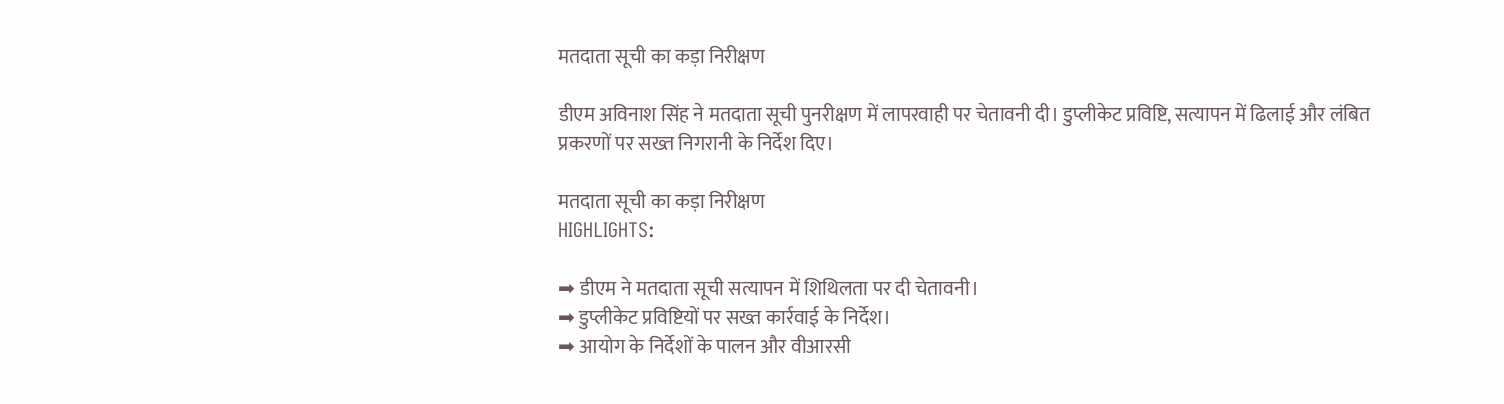मतदाता सूची का कड़ा निरीक्षण

डीएम अविनाश सिंह ने मतदाता सूची पुनरीक्षण में लापरवाही पर चेतावनी दी। डुप्लीकेट प्रविष्टि, सत्यापन में ढिलाई और लंबित प्रकरणों पर सख्त निगरानी के निर्देश दिए।

मतदाता सूची का कड़ा निरीक्षण
HIGHLIGHTS:

➡ डीएम ने मतदाता सूची सत्यापन में शिथिलता पर दी चेतावनी।
➡ डुप्लीकेट प्रविष्टियों पर सख्त कार्रवाई के निर्देश।
➡ आयोग के निर्देशों के पालन और वीआरसी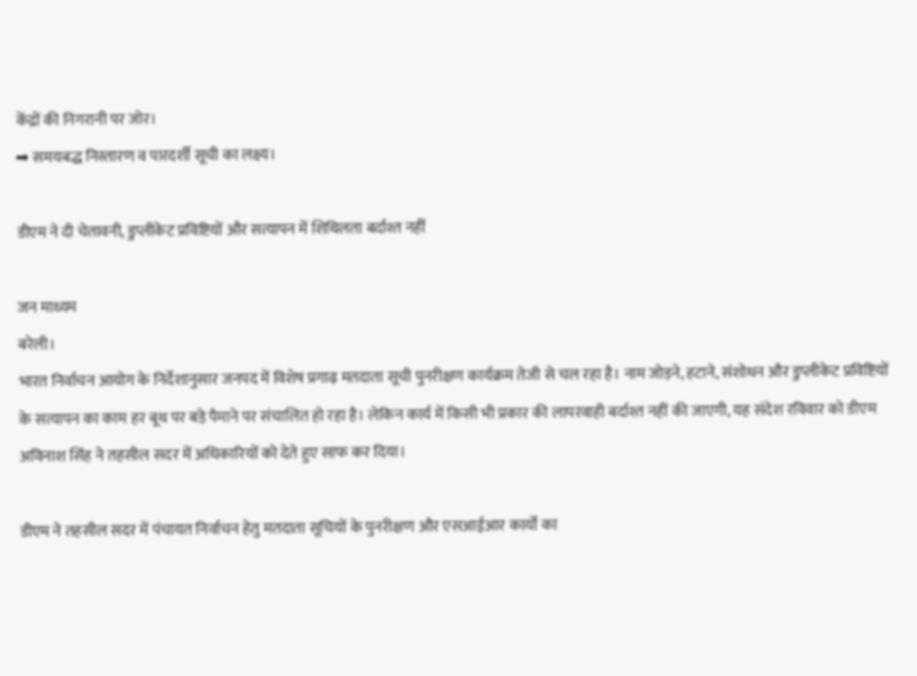केंद्रों की निगरानी पर जोर।
➡ समयबद्ध निस्तारण व पारदर्शी सूची का लक्ष्य।

डीएम ने दी चेतावनी, डुप्लीकेट प्रविष्टियों और सत्यापन में शिथिलता बर्दाश्त नहीं

जन माध्यम
बरेली।
भारत निर्वाचन आयोग के निर्देशानुसार जनपद में विशेष प्रगाढ़ मतदाता सूची पुनरीक्षण कार्यक्रम तेजी से चल रहा है। नाम जोड़ने, हटाने, संशोधन और डुप्लीकेट प्रविष्टियों के सत्यापन का काम हर बूथ पर बड़े पैमाने पर संचालित हो रहा है। लेकिन कार्य में किसी भी प्रकार की लापरवाही बर्दाश्त नहीं की जाएगी, यह संदेश रविवार को डीएम अविनाश सिंह ने तहसील सदर में अधिकारियों को देते हुए साफ कर दिया।

डीएम ने तहसील सदर में पंचायत निर्वाचन हेतु मतदाता सूचियों के पुनरीक्षण और एसआईआर कार्यों का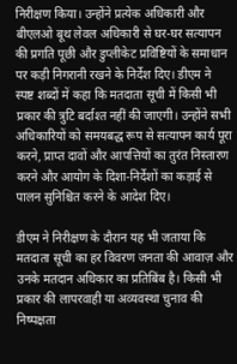निरीक्षण किया। उन्होंने प्रत्येक अधिकारी और बीएलओ बूथ लेवल अधिकारी से घर-घर सत्यापन की प्रगति पूछी और डुप्लीकेट प्रविष्टियों के समाधान पर कड़ी निगरानी रखने के निर्देश दिए। डीएम ने स्पष्ट शब्दों में कहा कि मतदाता सूची में किसी भी प्रकार की त्रुटि बर्दाश्त नहीं की जाएगी। उन्होंने सभी अधिकारियों को समयबद्ध रूप से सत्यापन कार्य पूरा करने, प्राप्त दावों और आपत्तियों का तुरंत निस्तारण करने और आयोग के दिशा-निर्देशों का कड़ाई से पालन सुनिश्चित करने के आदेश दिए।

डीएम ने निरीक्षण के दौरान यह भी जताया कि मतदाता सूची का हर विवरण जनता की आवाज़ और उनके मतदान अधिकार का प्रतिबिंब है। किसी भी प्रकार की लापरवाही या अव्यवस्था चुनाव की निष्पक्षता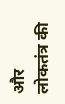और लोकतंत्र की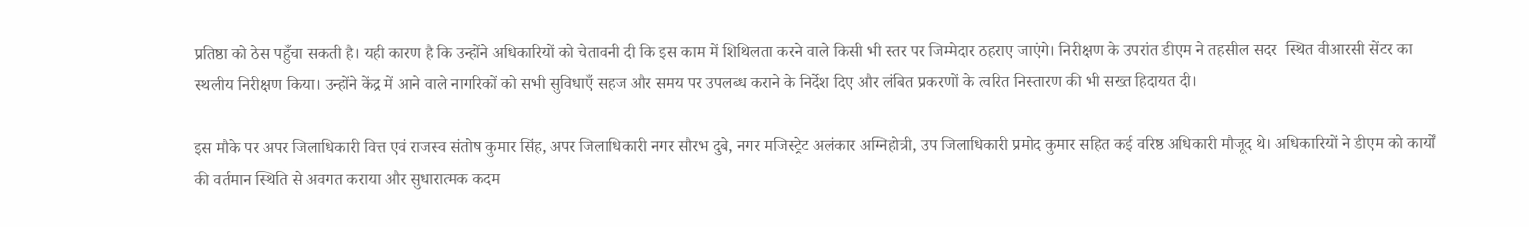प्रतिष्ठा को ठेस पहुँचा सकती है। यही कारण है कि उन्होंने अधिकारियों को चेतावनी दी कि इस काम में शिथिलता करने वाले किसी भी स्तर पर जिम्मेदार ठहराए जाएंगे। निरीक्षण के उपरांत डीएम ने तहसील सदर  स्थित वीआरसी सेंटर का स्थलीय निरीक्षण किया। उन्होंने केंद्र में आने वाले नागरिकों को सभी सुविधाएँ सहज और समय पर उपलब्ध कराने के निर्देश दिए और लंबित प्रकरणों के त्वरित निस्तारण की भी सख्त हिदायत दी।

इस मौके पर अपर जिलाधिकारी वित्त एवं राजस्व संतोष कुमार सिंह, अपर जिलाधिकारी नगर सौरभ दुबे, नगर मजिस्ट्रेट अलंकार अग्निहोत्री, उप जिलाधिकारी प्रमोद कुमार सहित कई वरिष्ठ अधिकारी मौजूद थे। अधिकारियों ने डीएम को कार्यों की वर्तमान स्थिति से अवगत कराया और सुधारात्मक कदम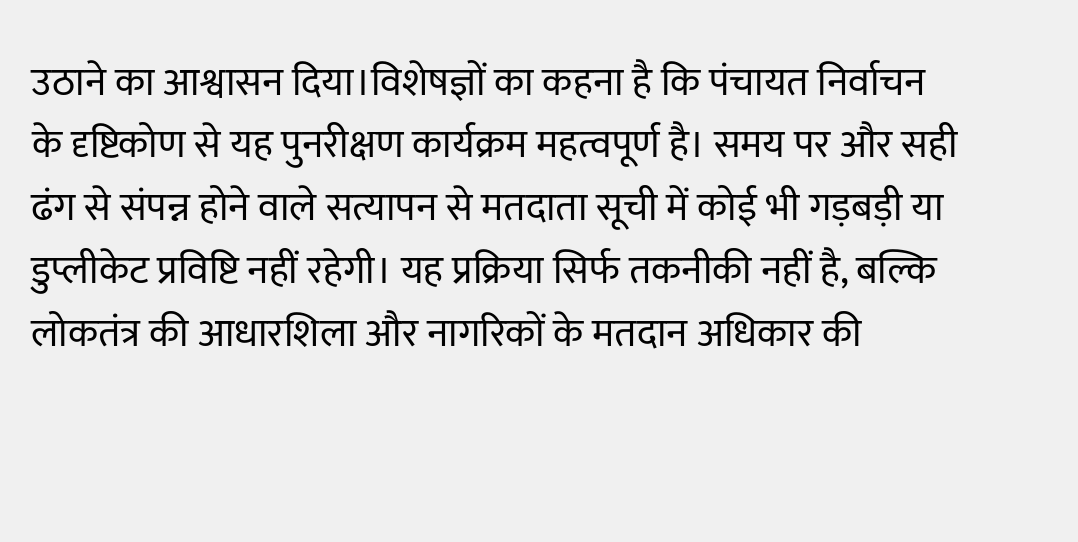उठाने का आश्वासन दिया।विशेषज्ञों का कहना है कि पंचायत निर्वाचन के दृष्टिकोण से यह पुनरीक्षण कार्यक्रम महत्वपूर्ण है। समय पर और सही ढंग से संपन्न होने वाले सत्यापन से मतदाता सूची में कोई भी गड़बड़ी या डुप्लीकेट प्रविष्टि नहीं रहेगी। यह प्रक्रिया सिर्फ तकनीकी नहीं है, बल्कि लोकतंत्र की आधारशिला और नागरिकों के मतदान अधिकार की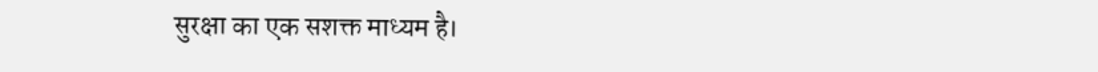सुरक्षा का एक सशक्त माध्यम है।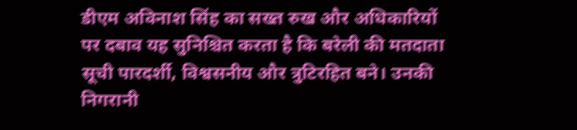डीएम अविनाश सिंह का सख्त रुख और अधिकारियों पर दबाव यह सुनिश्चित करता है कि बरेली की मतदाता सूची पारदर्शी, विश्वसनीय और त्रुटिरहित बने। उनकी निगरानी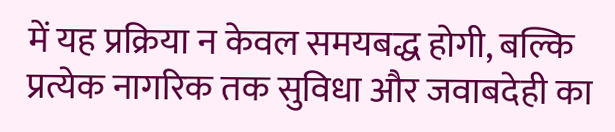में यह प्रक्रिया न केवल समयबद्ध होगी, बल्कि प्रत्येक नागरिक तक सुविधा और जवाबदेही का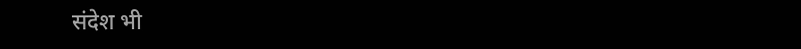संदेश भी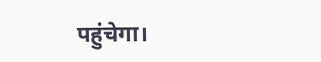पहुंचेगा।